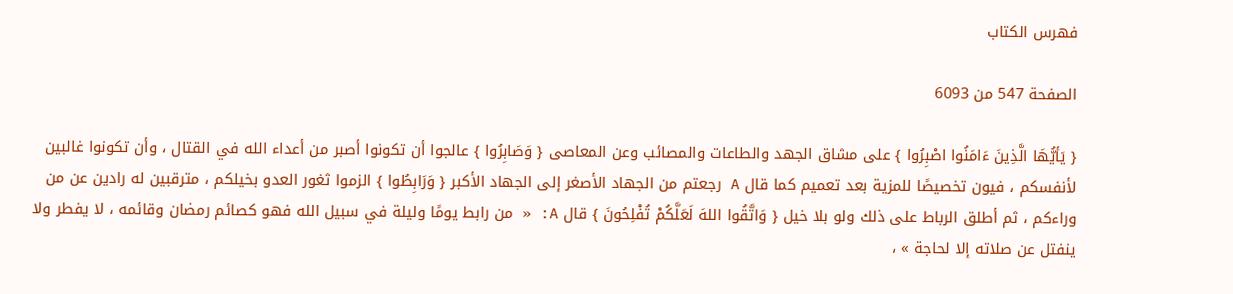فهرس الكتاب

الصفحة 547 من 6093

{ يَأيُّهَا الَّذِينَ ءَامَنُوا اصْبِرُوا } على مشاق الجهد والطاعات والمصائب وعن المعاصى { وَصَابِرُوا } عالجوا أن تكونوا أصبر من أعداء الله في القتال ، وأن تكونوا غالبين لأنفسكم ، فيون تخصيصًا للمزية بعد تعميم كما قال A رجعتم من الجهاد الأصغر إلى الجهاد الأكبر { وَرَابِطُوا } الزموا ثغور العدو بخيلكم ، مترقبين له رادين عن من وراءكم ، ثم أطلق الرباط على ذلك ولو بلا خيل { وَاتَّقُوا اللهَ لَعَلَّكُمْ تُفْلِحُونَ } قال A: « من رابط يومًا وليلة في سبيل الله فهو كصائم رمضان وقائمه ، لا يفطر ولا ينفتل عن صلاته إلا لحاجة » ،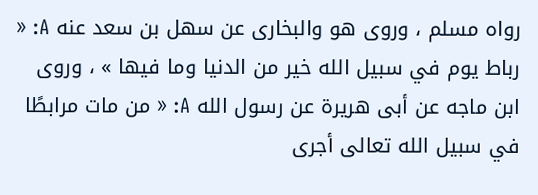رواه مسلم ، وروى هو والبخارى عن سهل بن سعد عنه A: « رباط يوم في سبيل الله خير من الدنيا وما فيها » ، وروى ابن ماجه عن أبى هريرة عن رسول الله A: « من مات مرابطًا في سبيل الله تعالى أجرى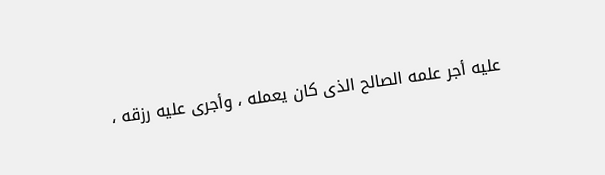عليه أجر علمه الصالح الذى كان يعمله ، وأجرى عليه رزقه ،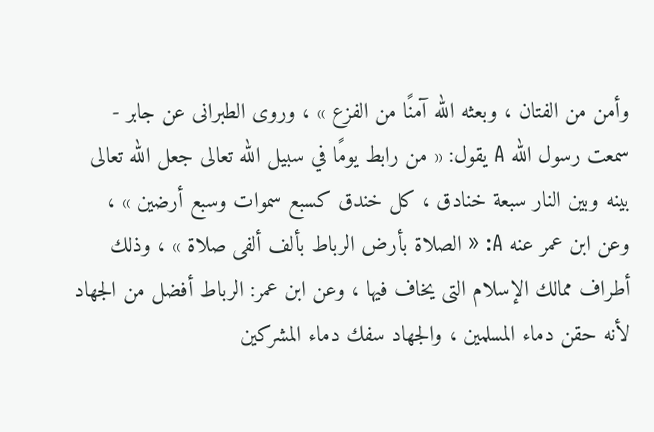وأمن من الفتان ، وبعثه الله آمنًا من الفزع » ، وروى الطبرانى عن جابر - سمعت رسول الله A يقول: « من رابط يومًا في سبيل الله تعالى جعل الله تعالى بينه وبين النار سبعة خنادق ، كل خندق كسبع سموات وسبع أرضين » ، وعن ابن عمر عنه A: « الصلاة بأرض الرباط بألف ألفى صلاة » ، وذلك أطراف ممالك الإسلام التى يخاف فيها ، وعن ابن عمر: الرباط أفضل من الجهاد لأنه حقن دماء المسلمين ، والجهاد سفك دماء المشركين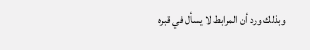وبذلك ورد أن المرابط لا يسأل في قبره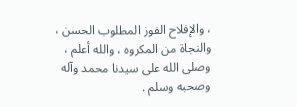، والإفلاح الفوز المطلوب الحسن ، والنجاة من المكروه ، والله أعلم ، وصلى الله على سيدنا محمد وآله وصحبه وسلم .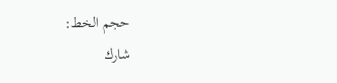حجم الخط:
شارك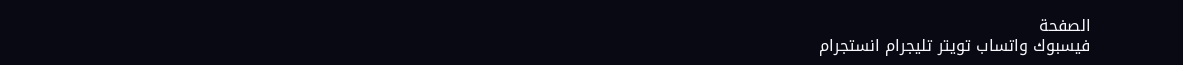الصفحة
فيسبوك واتساب تويتر تليجرام انستجرام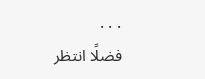. . .
فضلًا انتظر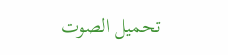تحميل الصوت